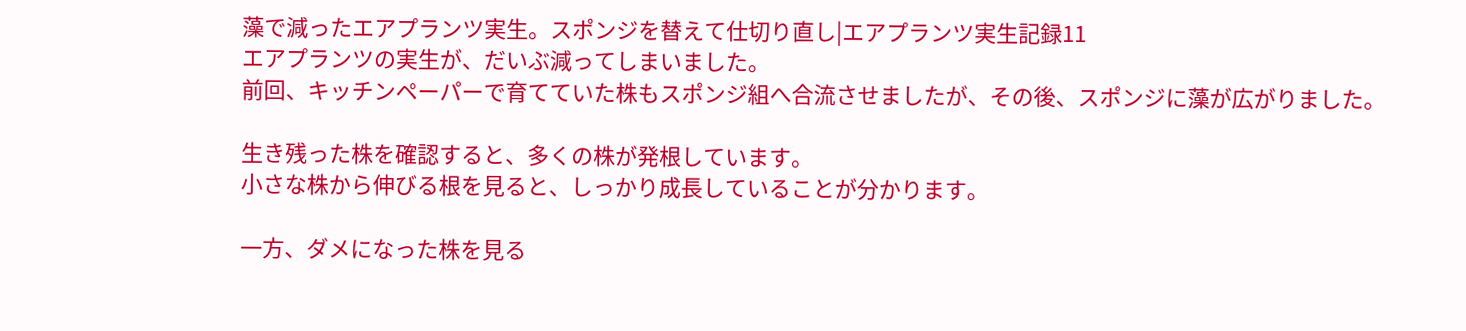藻で減ったエアプランツ実生。スポンジを替えて仕切り直し|エアプランツ実生記録11
エアプランツの実生が、だいぶ減ってしまいました。
前回、キッチンペーパーで育てていた株もスポンジ組へ合流させましたが、その後、スポンジに藻が広がりました。

生き残った株を確認すると、多くの株が発根しています。
小さな株から伸びる根を見ると、しっかり成長していることが分かります。

一方、ダメになった株を見る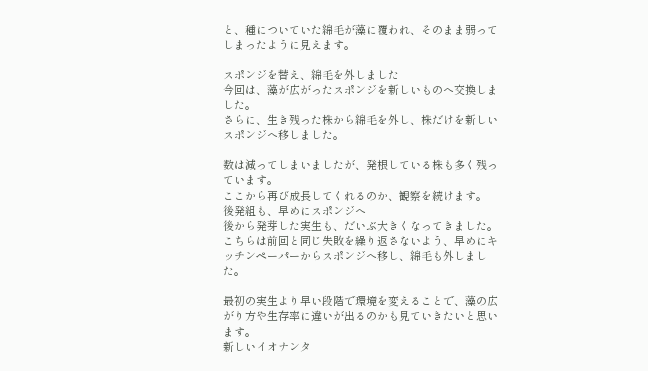と、種についていた綿毛が藻に覆われ、そのまま弱ってしまったように見えます。

スポンジを替え、綿毛を外しました
今回は、藻が広がったスポンジを新しいものへ交換しました。
さらに、生き残った株から綿毛を外し、株だけを新しいスポンジへ移しました。

数は減ってしまいましたが、発根している株も多く残っています。
ここから再び成長してくれるのか、観察を続けます。
後発組も、早めにスポンジへ
後から発芽した実生も、だいぶ大きくなってきました。
こちらは前回と同じ失敗を繰り返さないよう、早めにキッチンペーパーからスポンジへ移し、綿毛も外しました。

最初の実生より早い段階で環境を変えることで、藻の広がり方や生存率に違いが出るのかも見ていきたいと思います。
新しいイオナンタ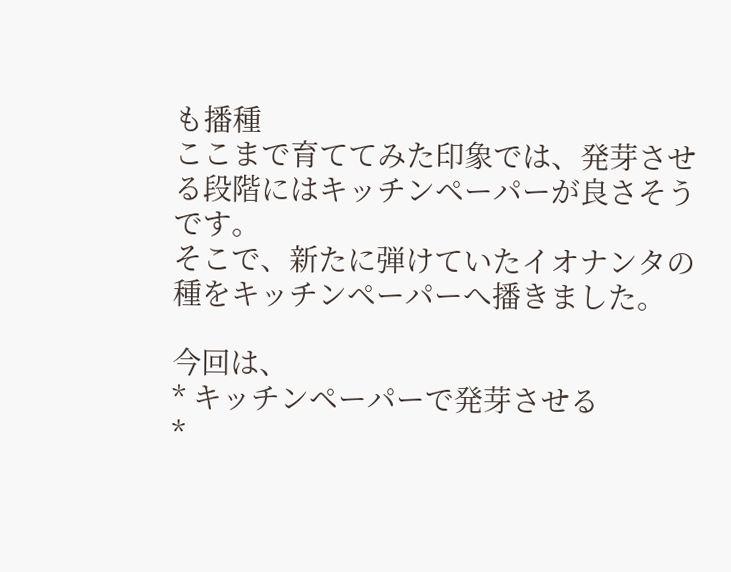も播種
ここまで育ててみた印象では、発芽させる段階にはキッチンペーパーが良さそうです。
そこで、新たに弾けていたイオナンタの種をキッチンペーパーへ播きました。

今回は、
* キッチンペーパーで発芽させる
*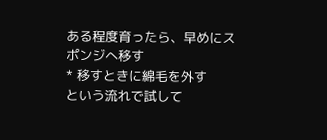ある程度育ったら、早めにスポンジへ移す
* 移すときに綿毛を外す
という流れで試して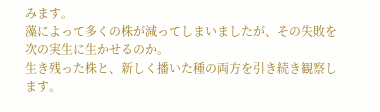みます。
藻によって多くの株が減ってしまいましたが、その失敗を次の実生に生かせるのか。
生き残った株と、新しく播いた種の両方を引き続き観察します。